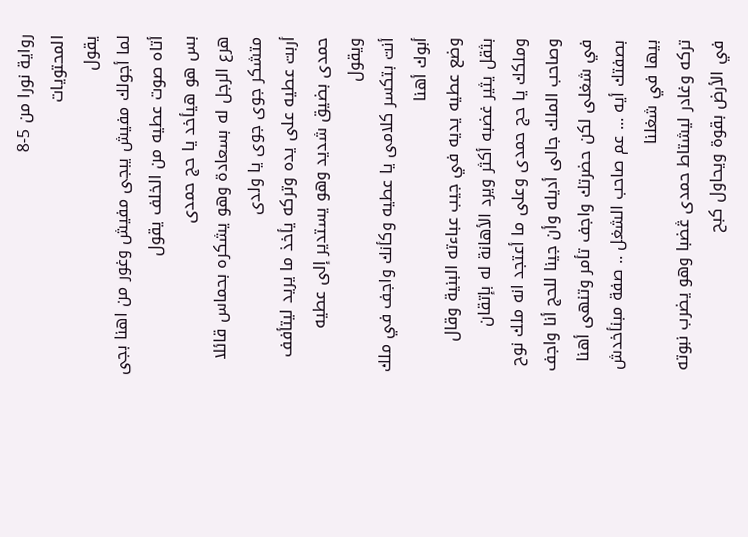رواية نورا من 5-8
المحتويات
يقول
لما أجولك مفيش يبجى مفيش وغور من اهنا بجى
أتاه صوت عطيه من الخلف يقول
بس هو هيأخد يا حج حمدى
هرع الرجل له بسعادة وهو يشكره بحماس قائلا
متشكر جوى جوى يا ولدى
أربت عطيه على يده وتركه يأخذ ما يريد ليتأفف حمدى بضيق شديد وهو يستدير إلى عطيه ويقول
أنت بتكسر كلامى يا عطيه وكأنك واجف في ملك أبوك أهنا
وضع عطيه يديه في جيب عباءته البنية وقال بثقل يثير غضبه أكثر ويرد الأهانة له بإتقان
وملكك يا حج حمدى وعلى ما أعتجد انه ملك نوح وصاحب الملك جالى أديله وأن جينا للحج أنا واجف في شغلى لكن حضرتك واجف تأمر وتنهى أهنا بصفتك أيه ... عم صاحب الشغل .. صفة مبنأخدش بيها في شغلنا
تركه وغادر ليشتاط حمدى ڠضبا وهو يضرب نبوته في الأرض بقوة ويحاول كبح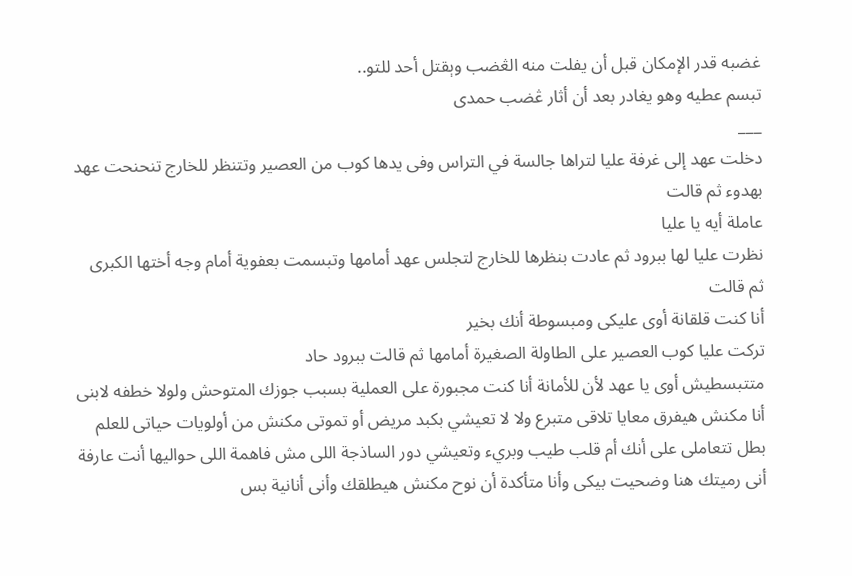غضبه قدر الإمكان قبل أن يفلت منه الڠضب وېقتل أحد للتو..
تبسم عطيه وهو يغادر بعد أن أثار ڠضب حمدى
___
دخلت عهد إلى غرفة عليا لتراها جالسة في التراس وفى يدها كوب من العصير وتتنظر للخارج تنحنحت عهد بهدوء ثم قالت
عاملة أيه يا عليا
نظرت عليا لها ببرود ثم عادت بنظرها للخارج لتجلس عهد أمامها وتبسمت بعفوية أمام وجه أختها الكبرى ثم قالت
أنا كنت قلقانة أوى عليكى ومبسوطة أنك بخير
تركت عليا كوب العصير على الطاولة الصغيرة أمامها ثم قالت ببرود حاد
متتبسطيش أوى يا عهد لأن للأمانة أنا كنت مجبورة على العملية بسبب جوزك المتوحش ولولا خطفه لابنى أنا مكنش هيفرق معايا تلاقى متبرع ولا لا تعيشي بكبد مريض أو تموتى مكنش من أولويات حياتى للعلم بطل تتعاملى على أنك أم قلب طيب وبريء وتعيشي دور الساذجة اللى مش فاهمة اللى حواليها أنت عارفة أنى رميتك هنا وضحيت بيكى وأنا متأكدة أن نوح مكنش هيطلقك وأنى أنانية بس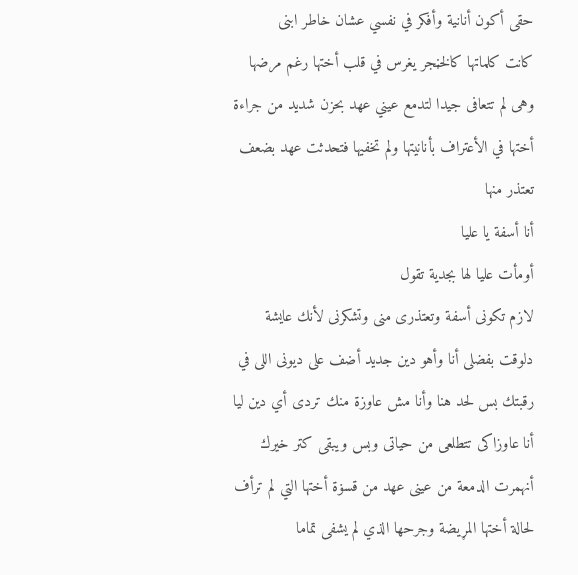حقى أكون أنانية وأفكر في نفسي عشان خاطر ابنى
كانت كلماتها كالخڼجر يغرس في قلب أختها رغم مرضها وهى لم تتعافى جيدا لتدمع عيني عهد بحزن شديد من جراءة أختها في الأعتراف بأنانيتها ولم تخفيها فتحدثت عهد بضعف تعتذر منها
أنا أسفة يا عليا
أومأت عليا لها بجدية تقول
لازم تكونى أسفة وتعتذرى منى وتشكرنى لأنك عايشة دلوقت بفضلى أنا وأهو دين جديد أضف على ديونى اللى في رقبتك بس لحد هنا وأنا مش عاوزة منك تردى أي دين ليا أنا عاوزاكى تتطلعى من حياتى وبس ويبقى كتر خيرك
أنهمرت الدمعة من عينى عهد من قسۏة أختها التي لم ترأف لحالة أختها المړيضة وجرحها الذي لم يشفى تماما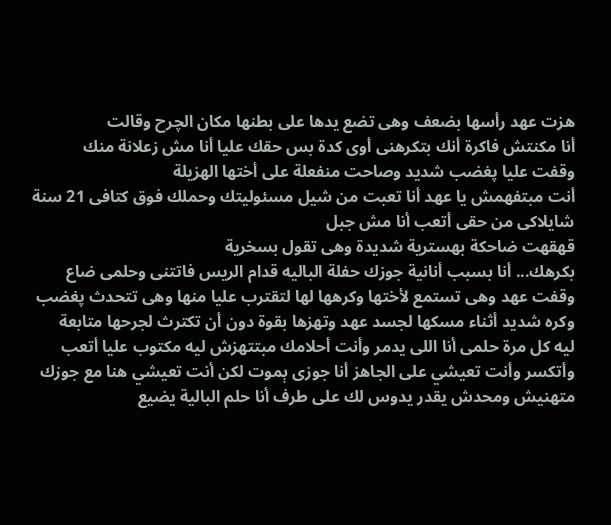هزت عهد رأسها بضعف وهى تضع يدها على بطنها مكان الچرح وقالت
أنا مكنتش فاكرة أنك بتكرهنى أوى كدة بس حقك عليا أنا مش زعلانة منك
وقفت عليا پغضب شديد وصاحت منفعلة على أختها الهزيلة
أنت مبتفهمش يا عهد أنا تعبت من شيل مسئوليتك وحملك فوق كتافى 21 سنة شايلاكى من حقى أتعب أنا مش جبل
قهقهت ضاحكة بهسترية شديدة وهى تقول بسخرية
بكرهك... أنا بسبب أنانية جوزك حفلة الباليه قدام الريس فاتتنى وحلمى ضاع
وقفت عهد وهى تستمع لأختها وكرهها لها لتقترب عليا منها وهى تتحدث پغضب وكره شديد أثناء مسكها لجسد عهد وتهزها بقوة دون أن تكترث لجرحها متابعة
ليه كل مرة حلمى أنا اللى يدمر وأنت أحلامك مبتتهزش ليه مكتوب عليا أتعب وأتكسر وأنت تعيشي على الجاهز أنا جوزى ېموت لكن أنت تعيشي هنا مع جوزك متهنيش ومحدش يقدر يدوس لك على طرف أنا حلم البالية يضيع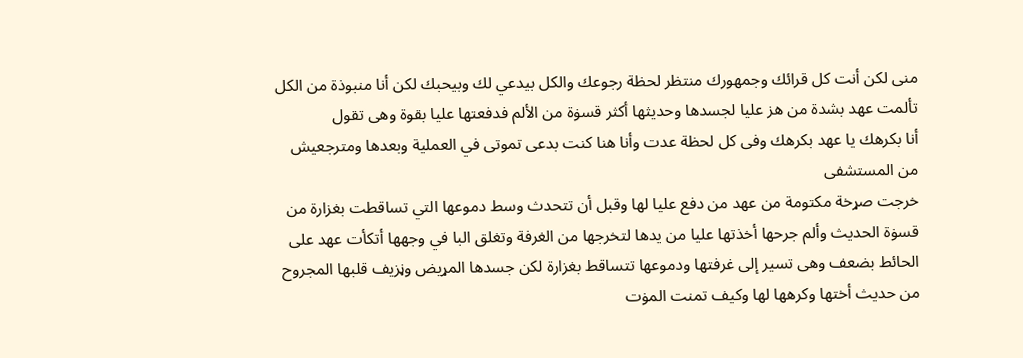منى لكن أنت كل قرائك وجمهورك منتظر لحظة رجوعك والكل بيدعي لك وبيحبك لكن أنا منبوذة من الكل
تألمت عهد بشدة من هز عليا لجسدها وحديثها أكثر قسۏة من الألم فدفعتها عليا بقوة وهى تقول
أنا بكرهك يا عهد بكرهك وفى كل لحظة عدت وأنا هنا كنت بدعى تموتى في العملية وبعدها ومترجعيش من المستشفى
خرجت صړخة مكتومة من عهد من دفع عليا لها وقبل أن تتحدث وسط دموعها التي تساقطت بغزارة من قسۏة الحديث وألم جرحها أخذتها عليا من يدها لتخرجها من الغرفة وتغلق البا في وجهها أتكأت عهد على الحائط بضعف وهى تسير إلى غرفتها ودموعها تتساقط بغزارة لكن جسدها المړيض وڼزيف قلبها المجروح من حديث أختها وكرهها لها وكيف تمنت المۏت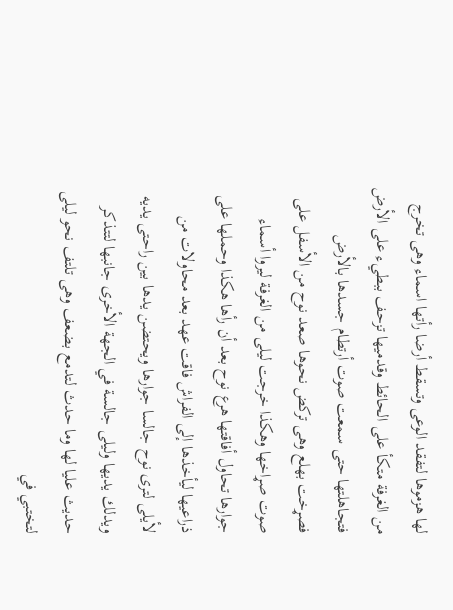لها هزموها لتفقد الوعى وتسقط أرضا رأتها اسماء وهى تخرج من الغرفة متكأ على الحائط وقدميها تزحف ببطيء على الأرض فتجاهلتها حتى سمعت صوت أرتطام جسدها بالأرض فصړخت بهلع وهى تركض نحوها صعد نوح من الأسفل على صوت صړاخها وهكذا خرجت ليلى من الغرفة ليروا أسماء جوارها تحاول أفاقتها هرع نوح بعد أن رأها هكذا وحملها على ذراعيها ليأخذها إلى الفراش فاقت عهد بعد محاولات من لأيلى لترى نوح جالسا جوارها ويحتضن يدها بين راحتى يديه ويدلك يديها وليلى جالسة في الجهة الأخرى جانبها لتتذكر حديث عليا لها وما حدث لتدمع بضعف وهى تلتف نحو ليلى لتختبي في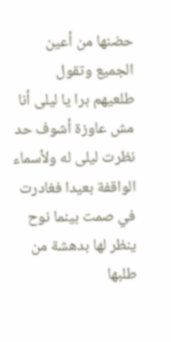حضنها من أعين الجميع وتقول
طلعيهم برا يا ليلى أنا مش عاوزة أشوف حد
نظرت ليلى له ولأسماء الواقفة بعيدا فغادرت في صمت بينما نوح ينظر لها بدهشة من طلبها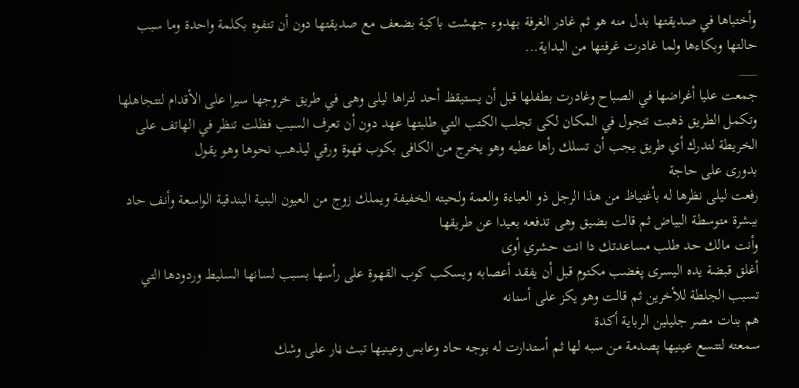وأختباها في صديقتها بدل منه هو ثم غادر الغرفة بهدوء جهشت باكية بضعف مع صديقتها دون أن تتفوه بكلمة واحدة وما سبب حالتها وبكاءها ولما غادرت غرفتها من البداية...
___
جمعت عليا أغراضها في الصباح وغادرت بطفلها قبل أن يستيقظ أحد لتراها ليلى وهى في طريق خروجها سيرا على الأقدام لتتجاهلها وتكمل الطريق ذهبت تتجول في المكان لكى تجلب الكتب التي طلبتها عهد دون أن تعرف السبب فظلت تنظر في الهاتف على الخريطة لتدرك أي طريق يجب أن تسلك رأها عطيه وهو يخرج من الكافى بكوب قهوة ورقي ليذهب نحوها وهو يقول
بدورى على حاجة
رفعت ليلى نظرها له بأغتياظ من هذا الرجل ذو العباءة والعمة ولحيته الخفيفة ويملك زوج من العيون البنية البندقية الواسعة وأنف حاد ببشرة متوسطة البياض ثم قالت بضيق وهى تدفعه بعيدا عن طريقها
وأنت مالك حد طلب مساعدتك دا انت حشري أوى
أغلق قبضة يده اليسرى پغضب مكتوم قبل أن يفقد أعصابه ويسكب كوب القهوة على رأسها بسبب لسانها السليط وردودها التي تسبب الجلطة للأخرين ثم قالت وهو يكز على أسنانه
هم بنات مصر جليلين الرباية أكدة
سمعته لتتسع عينيها پصدمة من سبه لها ثم أستدارت له بوجه حاد وعابس وعينيها تبث ڼار على وشك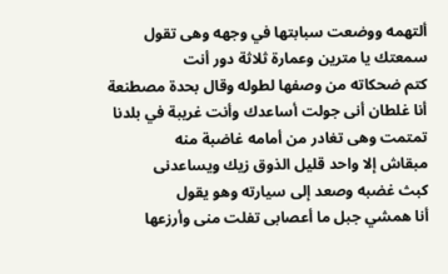ألتهمه ووضعت سبابتها في وجهه وهى تقول
سمعتك يا مترين وعمارة ثلاثة دور أنت
كتم ضحكاته من وصفها لطوله وقال بحدة مصطنعة
أنا غلطان أنى جولت أساعدك وأنت غريبة في بلدنا
تمتمت وهى تغادر من أمامه غاضبة منه
مبقاش إلا واحد قليل الذوق زيك ويساعدنى
كبث غضبه وصعد إلى سيارته وهو يقول
أنا همشي جبل ما أعصابى تفلت منى وأرزعها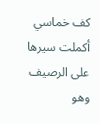كف خماسي
أكملت سيرها على الرصيف وهو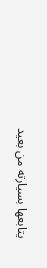يتابعها بسيارته من بعيد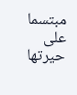مبتسما على حيرتها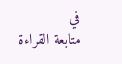في
متابعة القراءة